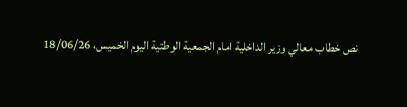نص خطاب معالي وزير الداخلية امام الجمعية الوطتية اليوم الخميس، 18/06/26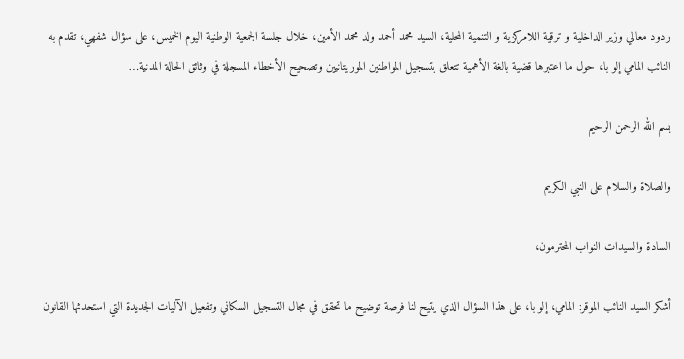ردود معالي وزير الداخلية و ترقية اللامركزية و التنمية المحلية، السيد محمد أحمد ولد محمد الأمين، خلال جلسة الجمعية الوطنية اليوم الخميس، على سؤال شفهي، تقدم به النائب المامي إلو با، حول ما اعتبرها قضية بالغة الأهمية تتعلق بتسجيل المواطنين الموريتانيين وتصحيح الأخطاء المسجلة في وثائق الحالة المدنية…

بسم الله الرحمن الرحيم

والصلاة والسلام على النبي الكريم

السادة والسيدات النواب المحترمون،

أشكر السيد النائب الموقر: المامي، إلو با، على هذا السؤال الذي يتيح لنا فرصة توضيح ما تحقق في مجال التسجيل السكاني وتفعيل الآليات الجديدة التي استحدثها القانون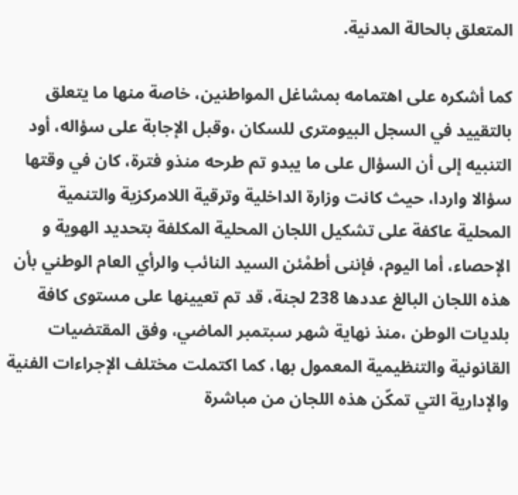المتعلق بالحالة المدنية.

كما أشكره على اهتمامه بمشاغل المواطنين، خاصة منها ما يتعلق بالتقييد في السجل البيومترى للسكان ،وقبل الإجابة على سؤاله، أود التنبيه إلى أن السؤال على ما يبدو تم طرحه منذو فترة، كان في وقتها سؤالا واردا، حيث كانت وزارة الداخلية وترقية اللامركزية والتنمية المحلية عاكفة على تشكيل اللجان المحلية المكلفة بتحديد الهوية و الإحصاء، أما اليوم، فإننى أطمْئن السيد النائب والرأي العام الوطني بأن هذه اللجان البالغ عددها 238 لجنة، قد تم تعيينها على مستوى كافة بلديات الوطن ،منذ نهاية شهر سبتمبر الماضي، وفق المقتضيات القانونية والتنظيمية المعمول بها، كما اكتملت مختلف الإجراءات الفنية والإدارية التي تمكّن هذه اللجان من مباشرة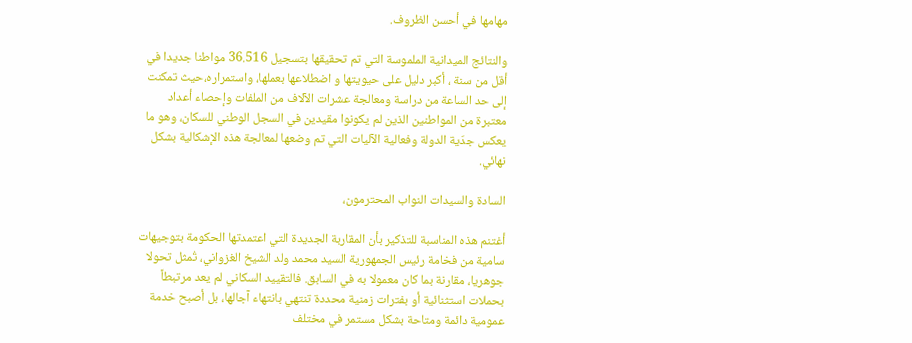مهامها في أحسن الظروف.

والنتائج الميدانية الملموسة التي تم تحقيقها بتسجيل 36.516 مواطنا جديدا في أقل من سنة ، أكبر دليل على حيويتها و اضطلاعها بعملها، واستمراره،حيث تمكنت إلى حد الساعة من دراسة ومعالجة عشرات الآلاف من الملفات وإحصاء أعداد معتبرة من المواطنين الذين لم يكونوا مقيدين في السجل الوطني للسكان، وهو ما يعكس جدّية الدولة وفعالية الآليات التي تم وضعها لمعالجة هذه الإشكالية بشكل نهائي.

السادة والسيدات النواب المحترمون،

أغتنم هذه المناسبة للتذكير بأن المقاربة الجديدة التي اعتمدتها الحكومة بتوجيهات سامية من فخامة رئيس الجمهورية السيد محمد ولد الشيخ الغزواني، تُمثل تحولا جوهريا، مقارنة بما كان معمولا به في السابق. فالتقييد السكاني لم يعد مرتبطاً بحملات استثنائية أو بفترات زمنية محددة تنتهي بانتهاء آجالها، بل أصبح خدمة عمومية دائمة ومتاحة بشكل مستمر في مختلف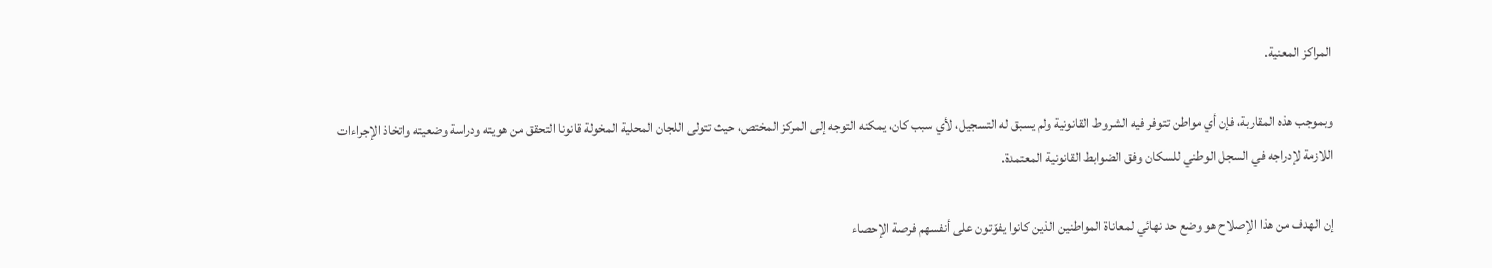المراكز المعنية.

وبموجب هذه المقاربة، فإن أي مواطن تتوفر فيه الشروط القانونية ولم يسبق له التسجيل، لأي سبب كان، يمكنه التوجه إلى المركز المختص، حيث تتولى اللجان المحلية المخولة قانونا التحقق من هويته ودراسة وضعيته واتخاذ الإجراءات اللازمة لإدراجه في السجل الوطني للسكان وفق الضوابط القانونية المعتمدة.

إن الهدف من هذا الإصلاح هو وضع حد نهائي لمعاناة المواطنين الذين كانوا يفوّتون على أنفسهم فرصة الإحصاء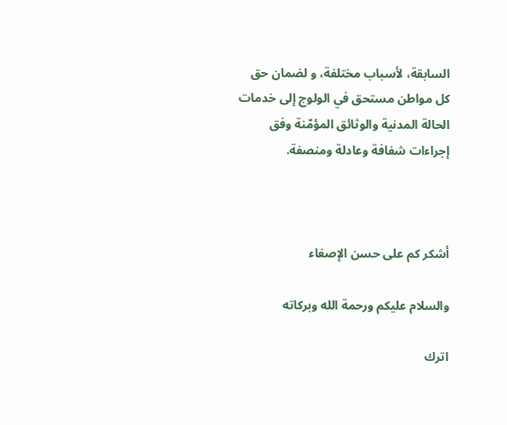السابقة، لأسباب مختلفة، و لضمان حق كل مواطن مستحق في الولوج إلى خدمات الحالة المدنية والوثائق المؤمّنة وفق إجراءات شفافة وعادلة ومنصفة.



أشكر كم على حسن الإصغاء

والسلام عليكم ورحمة الله وبركاته

اترك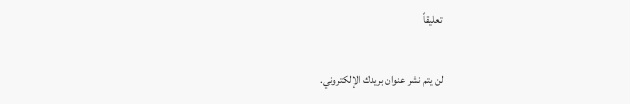تعليقاً

لن يتم نشر عنوان بريدك الإلكتروني.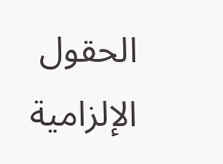الحقول الإلزامية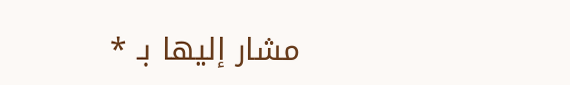مشار إليها بـ *